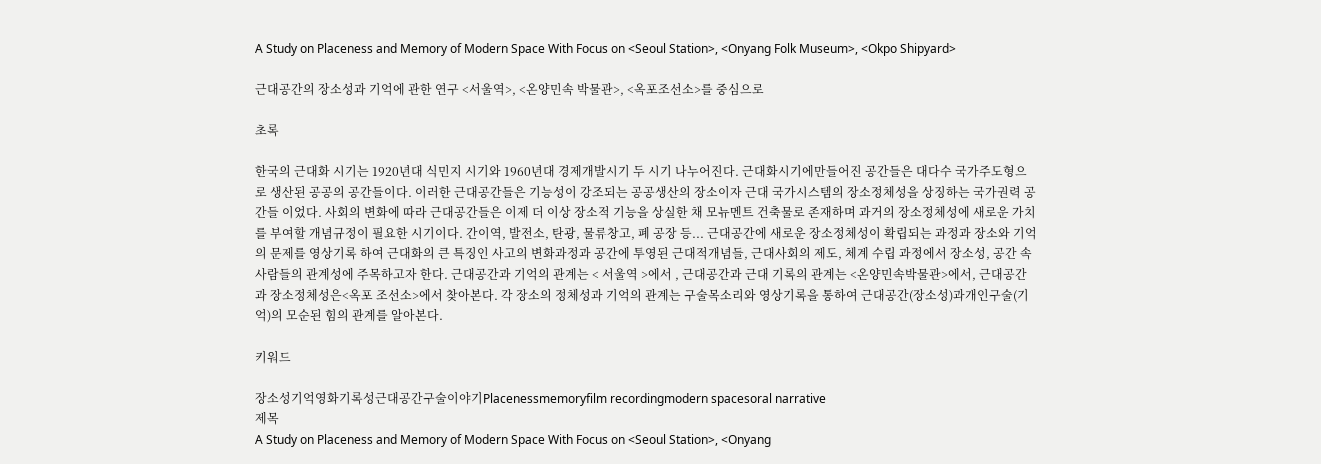A Study on Placeness and Memory of Modern Space With Focus on <Seoul Station>, <Onyang Folk Museum>, <Okpo Shipyard>

근대공간의 장소성과 기억에 관한 연구 <서울역>, <온양민속 박물관>, <옥포조선소>를 중심으로

초록

한국의 근대화 시기는 1920년대 식민지 시기와 1960년대 경제개발시기 두 시기 나누어진다. 근대화시기에만들어진 공간들은 대다수 국가주도형으로 생산된 공공의 공간들이다. 이러한 근대공간들은 기능성이 강조되는 공공생산의 장소이자 근대 국가시스템의 장소정체성을 상징하는 국가권력 공간들 이었다. 사회의 변화에 따라 근대공간들은 이제 더 이상 장소적 기능을 상실한 채 모뉴멘트 건축물로 존재하며 과거의 장소정체성에 새로운 가치를 부여할 개념규정이 필요한 시기이다. 간이역, 발전소, 탄광, 물류창고, 폐 공장 등... 근대공간에 새로운 장소정체성이 확립되는 과정과 장소와 기억의 문제를 영상기록 하여 근대화의 큰 특징인 사고의 변화과정과 공간에 투영된 근대적개념들, 근대사회의 제도, 체계 수립 과정에서 장소성, 공간 속 사람들의 관계성에 주목하고자 한다. 근대공간과 기억의 관계는 < 서울역 >에서 , 근대공간과 근대 기록의 관계는 <온양민속박물관>에서, 근대공간과 장소정체성은<옥포 조선소>에서 찾아본다. 각 장소의 정체성과 기억의 관계는 구술목소리와 영상기록을 통하여 근대공간(장소성)과개인구술(기억)의 모순된 힘의 관계를 알아본다.

키워드

장소성기억영화기록성근대공간구술이야기Placenessmemoryfilm recordingmodern spacesoral narrative
제목
A Study on Placeness and Memory of Modern Space With Focus on <Seoul Station>, <Onyang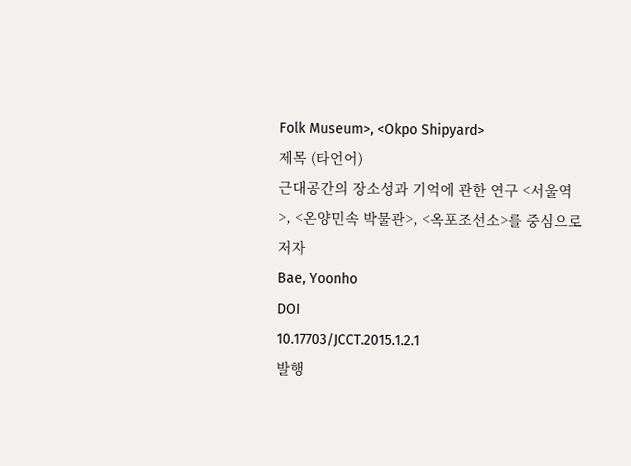Folk Museum>, <Okpo Shipyard>
제목 (타언어)
근대공간의 장소성과 기억에 관한 연구 <서울역>, <온양민속 박물관>, <옥포조선소>를 중심으로
저자
Bae, Yoonho
DOI
10.17703/JCCT.2015.1.2.1
발행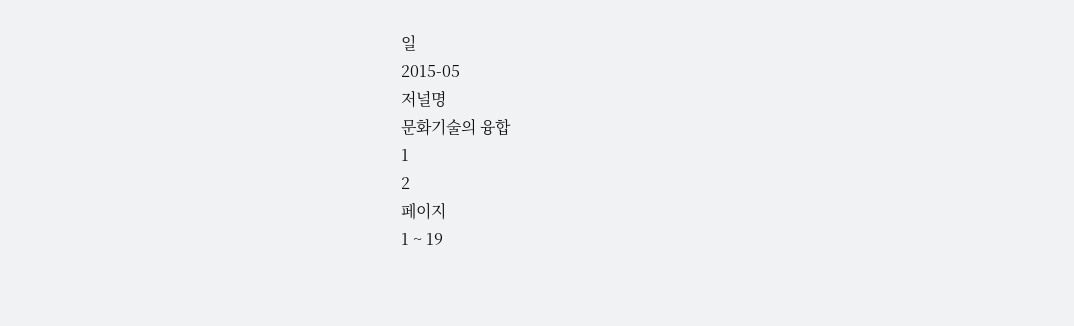일
2015-05
저널명
문화기술의 융합
1
2
페이지
1 ~ 19